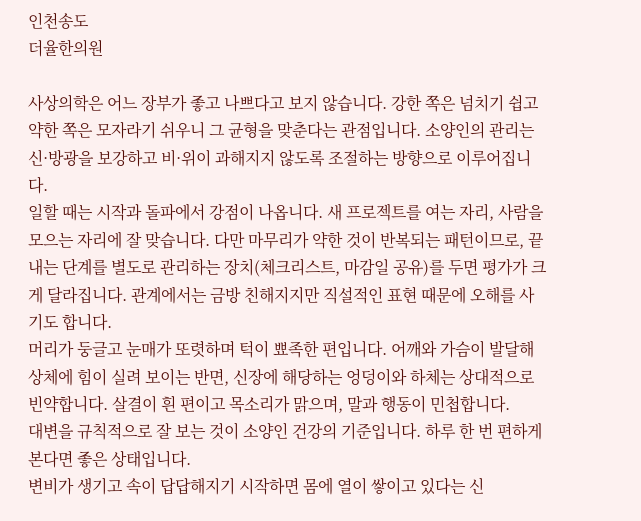인천송도
더율한의원

사상의학은 어느 장부가 좋고 나쁘다고 보지 않습니다. 강한 쪽은 넘치기 쉽고 약한 쪽은 모자라기 쉬우니 그 균형을 맞춘다는 관점입니다. 소양인의 관리는 신·방광을 보강하고 비·위이 과해지지 않도록 조절하는 방향으로 이루어집니다.
일할 때는 시작과 돌파에서 강점이 나옵니다. 새 프로젝트를 여는 자리, 사람을 모으는 자리에 잘 맞습니다. 다만 마무리가 약한 것이 반복되는 패턴이므로, 끝내는 단계를 별도로 관리하는 장치(체크리스트, 마감일 공유)를 두면 평가가 크게 달라집니다. 관계에서는 금방 친해지지만 직설적인 표현 때문에 오해를 사기도 합니다.
머리가 둥글고 눈매가 또렷하며 턱이 뾰족한 편입니다. 어깨와 가슴이 발달해 상체에 힘이 실려 보이는 반면, 신장에 해당하는 엉덩이와 하체는 상대적으로 빈약합니다. 살결이 흰 편이고 목소리가 맑으며, 말과 행동이 민첩합니다.
대변을 규칙적으로 잘 보는 것이 소양인 건강의 기준입니다. 하루 한 번 편하게 본다면 좋은 상태입니다.
변비가 생기고 속이 답답해지기 시작하면 몸에 열이 쌓이고 있다는 신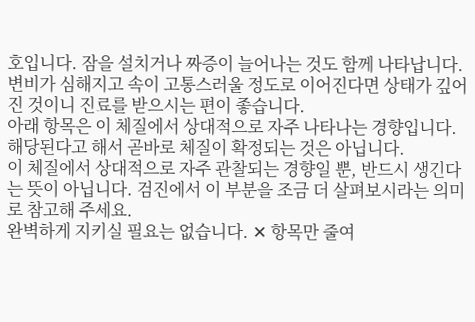호입니다. 잠을 설치거나 짜증이 늘어나는 것도 함께 나타납니다.
변비가 심해지고 속이 고통스러울 정도로 이어진다면 상태가 깊어진 것이니 진료를 받으시는 편이 좋습니다.
아래 항목은 이 체질에서 상대적으로 자주 나타나는 경향입니다. 해당된다고 해서 곧바로 체질이 확정되는 것은 아닙니다.
이 체질에서 상대적으로 자주 관찰되는 경향일 뿐, 반드시 생긴다는 뜻이 아닙니다. 검진에서 이 부분을 조금 더 살펴보시라는 의미로 참고해 주세요.
완벽하게 지키실 필요는 없습니다. ✕ 항목만 줄여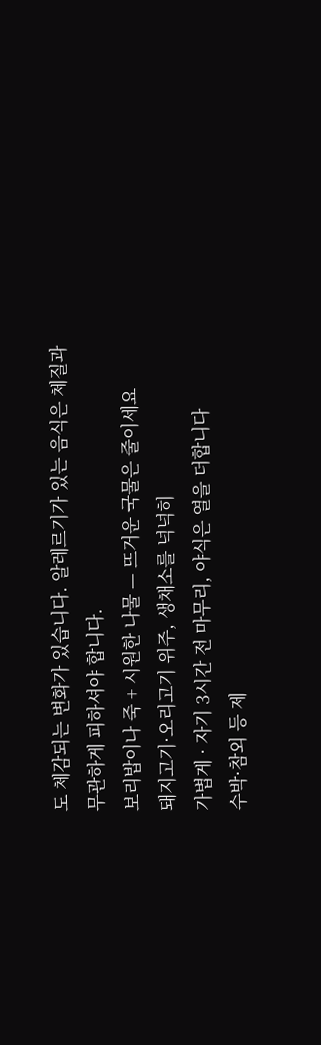도 체감되는 변화가 있습니다. 알레르기가 있는 음식은 체질과 무관하게 피하셔야 합니다.
보리밥이나 죽 + 시원한 나물 — 뜨거운 국물은 줄이세요
돼지고기·오리고기 위주, 생채소를 넉넉히
가볍게 · 자기 3시간 전 마무리, 야식은 열을 더합니다
수박·참외 등 제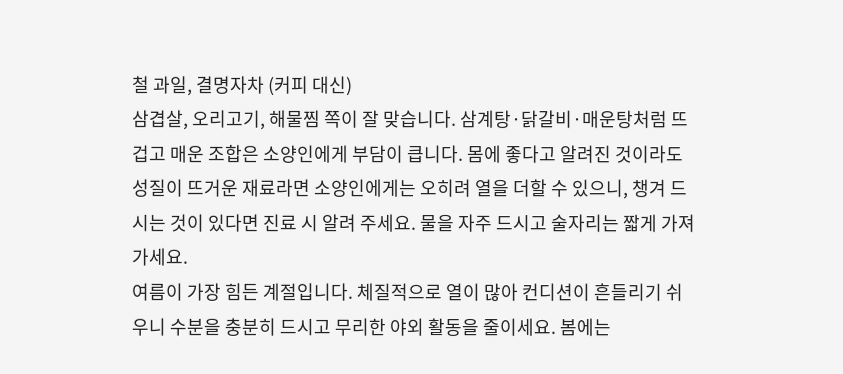철 과일, 결명자차 (커피 대신)
삼겹살, 오리고기, 해물찜 쪽이 잘 맞습니다. 삼계탕·닭갈비·매운탕처럼 뜨겁고 매운 조합은 소양인에게 부담이 큽니다. 몸에 좋다고 알려진 것이라도 성질이 뜨거운 재료라면 소양인에게는 오히려 열을 더할 수 있으니, 챙겨 드시는 것이 있다면 진료 시 알려 주세요. 물을 자주 드시고 술자리는 짧게 가져가세요.
여름이 가장 힘든 계절입니다. 체질적으로 열이 많아 컨디션이 흔들리기 쉬우니 수분을 충분히 드시고 무리한 야외 활동을 줄이세요. 봄에는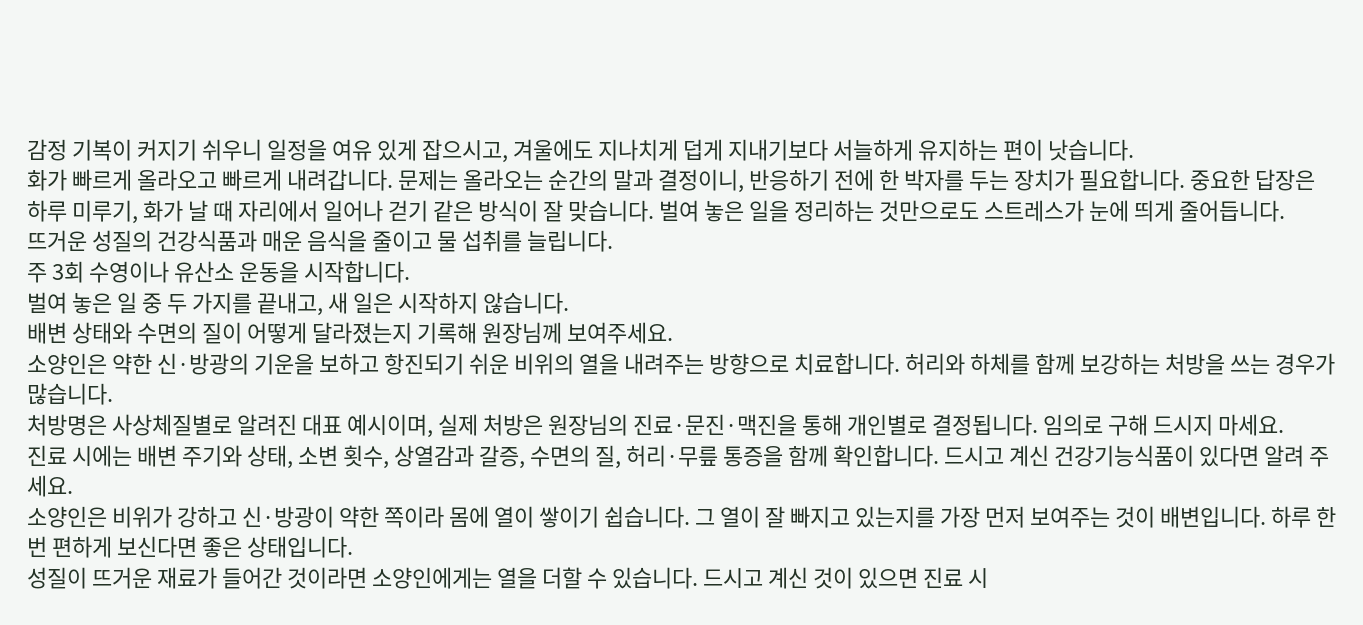감정 기복이 커지기 쉬우니 일정을 여유 있게 잡으시고, 겨울에도 지나치게 덥게 지내기보다 서늘하게 유지하는 편이 낫습니다.
화가 빠르게 올라오고 빠르게 내려갑니다. 문제는 올라오는 순간의 말과 결정이니, 반응하기 전에 한 박자를 두는 장치가 필요합니다. 중요한 답장은 하루 미루기, 화가 날 때 자리에서 일어나 걷기 같은 방식이 잘 맞습니다. 벌여 놓은 일을 정리하는 것만으로도 스트레스가 눈에 띄게 줄어듭니다.
뜨거운 성질의 건강식품과 매운 음식을 줄이고 물 섭취를 늘립니다.
주 3회 수영이나 유산소 운동을 시작합니다.
벌여 놓은 일 중 두 가지를 끝내고, 새 일은 시작하지 않습니다.
배변 상태와 수면의 질이 어떻게 달라졌는지 기록해 원장님께 보여주세요.
소양인은 약한 신·방광의 기운을 보하고 항진되기 쉬운 비위의 열을 내려주는 방향으로 치료합니다. 허리와 하체를 함께 보강하는 처방을 쓰는 경우가 많습니다.
처방명은 사상체질별로 알려진 대표 예시이며, 실제 처방은 원장님의 진료·문진·맥진을 통해 개인별로 결정됩니다. 임의로 구해 드시지 마세요.
진료 시에는 배변 주기와 상태, 소변 횟수, 상열감과 갈증, 수면의 질, 허리·무릎 통증을 함께 확인합니다. 드시고 계신 건강기능식품이 있다면 알려 주세요.
소양인은 비위가 강하고 신·방광이 약한 쪽이라 몸에 열이 쌓이기 쉽습니다. 그 열이 잘 빠지고 있는지를 가장 먼저 보여주는 것이 배변입니다. 하루 한 번 편하게 보신다면 좋은 상태입니다.
성질이 뜨거운 재료가 들어간 것이라면 소양인에게는 열을 더할 수 있습니다. 드시고 계신 것이 있으면 진료 시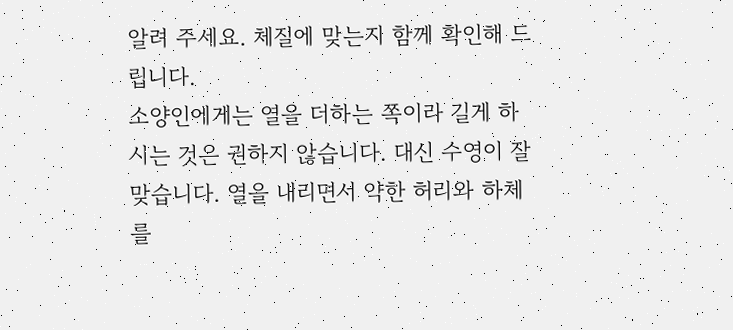알려 주세요. 체질에 맞는지 함께 확인해 드립니다.
소양인에게는 열을 더하는 쪽이라 길게 하시는 것은 권하지 않습니다. 대신 수영이 잘 맞습니다. 열을 내리면서 약한 허리와 하체를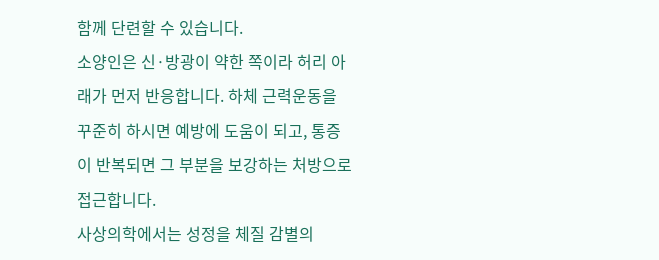함께 단련할 수 있습니다.
소양인은 신·방광이 약한 쪽이라 허리 아래가 먼저 반응합니다. 하체 근력운동을 꾸준히 하시면 예방에 도움이 되고, 통증이 반복되면 그 부분을 보강하는 처방으로 접근합니다.
사상의학에서는 성정을 체질 감별의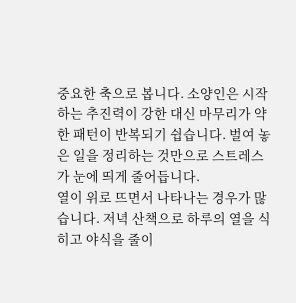중요한 축으로 봅니다. 소양인은 시작하는 추진력이 강한 대신 마무리가 약한 패턴이 반복되기 쉽습니다. 벌여 놓은 일을 정리하는 것만으로 스트레스가 눈에 띄게 줄어듭니다.
열이 위로 뜨면서 나타나는 경우가 많습니다. 저녁 산책으로 하루의 열을 식히고 야식을 줄이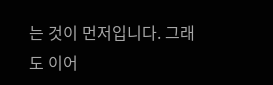는 것이 먼저입니다. 그래도 이어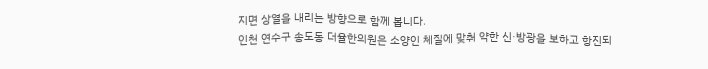지면 상열을 내리는 방향으로 함께 봅니다.
인천 연수구 송도동 더율한의원은 소양인 체질에 맞춰 약한 신·방광을 보하고 항진되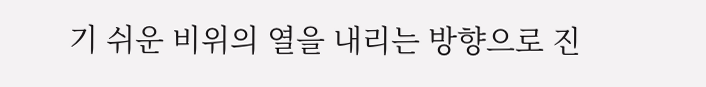기 쉬운 비위의 열을 내리는 방향으로 진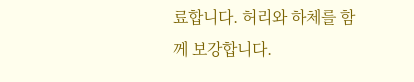료합니다. 허리와 하체를 함께 보강합니다.